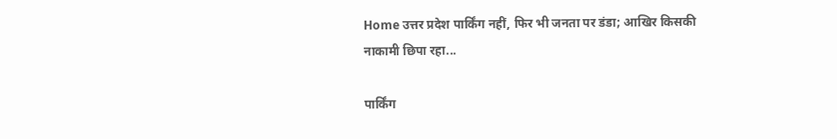Home उत्तर प्रदेश पार्किंग नहीं, फिर भी जनता पर डंडा; आखिर किसकी नाकामी छिपा रहा...

पार्किंग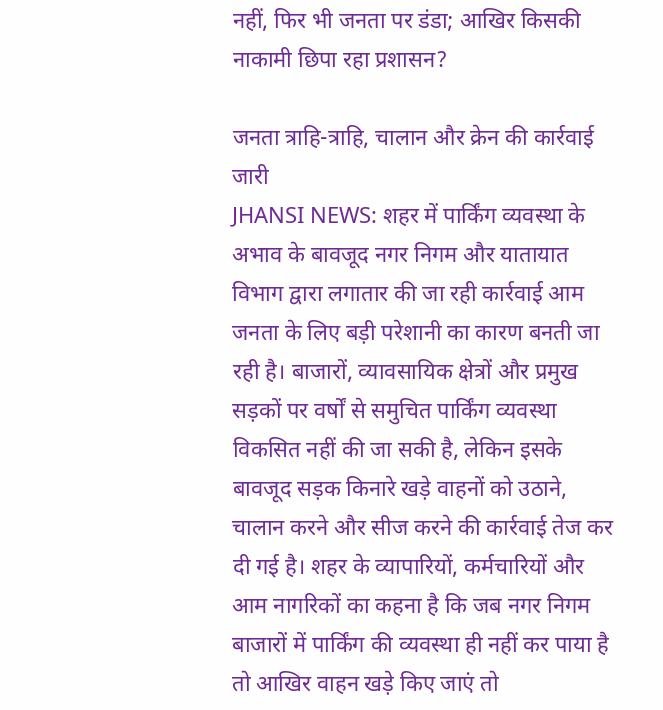नहीं, फिर भी जनता पर डंडा; आखिर किसकी नाकामी छिपा रहा प्रशासन?

जनता त्राहि-त्राहि, चालान और क्रेन की कार्रवाई जारी
JHANSI NEWS: शहर में पार्किंग व्यवस्था के अभाव के बावजूद नगर निगम और यातायात विभाग द्वारा लगातार की जा रही कार्रवाई आम जनता के लिए बड़ी परेशानी का कारण बनती जा रही है। बाजारों, व्यावसायिक क्षेत्रों और प्रमुख सड़कों पर वर्षों से समुचित पार्किंग व्यवस्था विकसित नहीं की जा सकी है, लेकिन इसके बावजूद सड़क किनारे खड़े वाहनों को उठाने, चालान करने और सीज करने की कार्रवाई तेज कर दी गई है। शहर के व्यापारियों, कर्मचारियों और आम नागरिकों का कहना है कि जब नगर निगम बाजारों में पार्किंग की व्यवस्था ही नहीं कर पाया है तो आखिर वाहन खड़े किए जाएं तो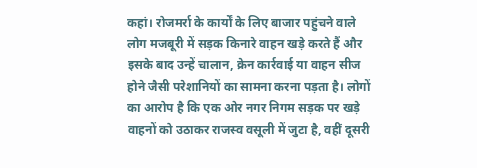कहां। रोजमर्रा के कार्यों के लिए बाजार पहुंचने वाले लोग मजबूरी में सड़क किनारे वाहन खड़े करते हैं और इसके बाद उन्हें चालान, क्रेन कार्रवाई या वाहन सीज होने जैसी परेशानियों का सामना करना पड़ता है। लोगों का आरोप है कि एक ओर नगर निगम सड़क पर खड़े वाहनों को उठाकर राजस्व वसूली में जुटा है, वहीं दूसरी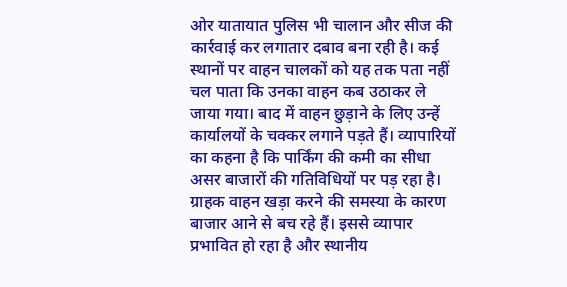ओर यातायात पुलिस भी चालान और सीज की कार्रवाई कर लगातार दबाव बना रही है। कई स्थानों पर वाहन चालकों को यह तक पता नहीं चल पाता कि उनका वाहन कब उठाकर ले जाया गया। बाद में वाहन छुड़ाने के लिए उन्हें कार्यालयों के चक्कर लगाने पड़ते हैं। व्यापारियों का कहना है कि पार्किंग की कमी का सीधा असर बाजारों की गतिविधियों पर पड़ रहा है। ग्राहक वाहन खड़ा करने की समस्या के कारण बाजार आने से बच रहे हैं। इससे व्यापार प्रभावित हो रहा है और स्थानीय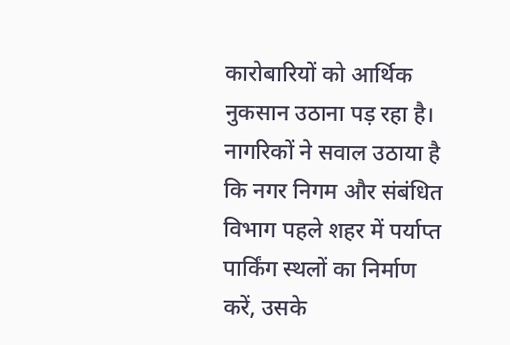कारोबारियों को आर्थिक नुकसान उठाना पड़ रहा है। नागरिकों ने सवाल उठाया है कि नगर निगम और संबंधित विभाग पहले शहर में पर्याप्त पार्किंग स्थलों का निर्माण करें, उसके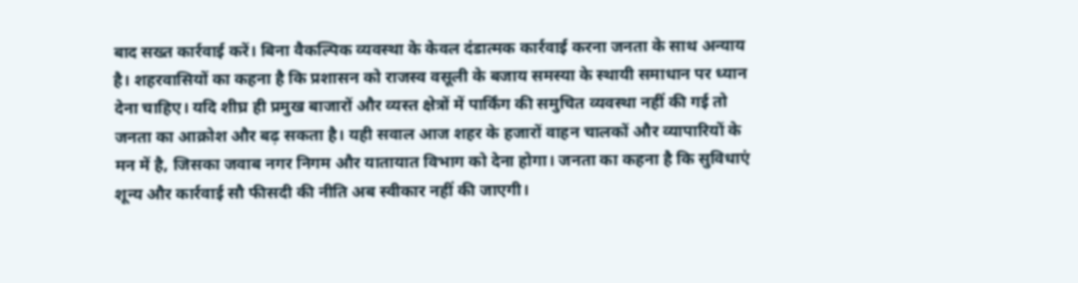बाद सख्त कार्रवाई करें। बिना वैकल्पिक व्यवस्था के केवल दंडात्मक कार्रवाई करना जनता के साथ अन्याय है। शहरवासियों का कहना है कि प्रशासन को राजस्व वसूली के बजाय समस्या के स्थायी समाधान पर ध्यान देना चाहिए। यदि शीघ्र ही प्रमुख बाजारों और व्यस्त क्षेत्रों में पार्किंग की समुचित व्यवस्था नहीं की गई तो जनता का आक्रोश और बढ़ सकता है। यही सवाल आज शहर के हजारों वाहन चालकों और व्यापारियों के मन में है, जिसका जवाब नगर निगम और यातायात विभाग को देना होगा। जनता का कहना है कि सुविधाएं शून्य और कार्रवाई सौ फीसदी की नीति अब स्वीकार नहीं की जाएगी।